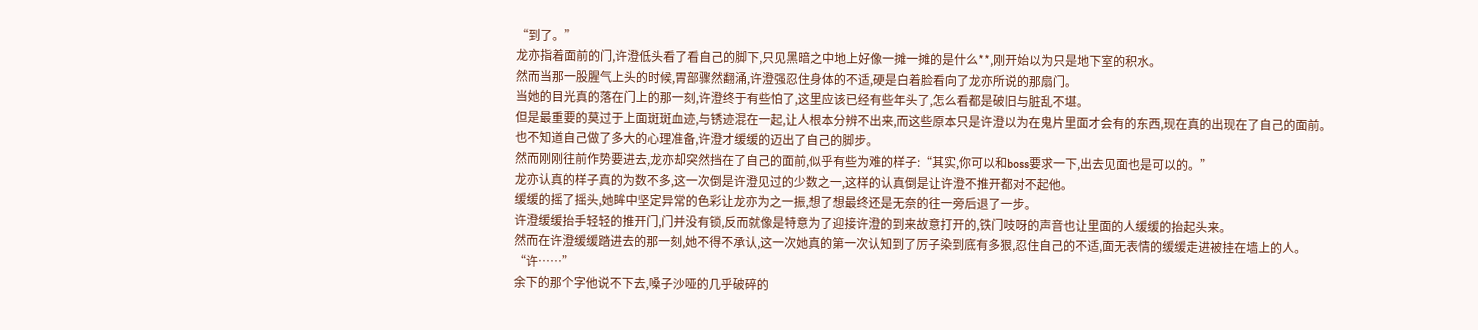“到了。”
龙亦指着面前的门,许澄低头看了看自己的脚下,只见黑暗之中地上好像一摊一摊的是什么**,刚开始以为只是地下室的积水。
然而当那一股腥气上头的时候,胃部骤然翻涌,许澄强忍住身体的不适,硬是白着脸看向了龙亦所说的那扇门。
当她的目光真的落在门上的那一刻,许澄终于有些怕了,这里应该已经有些年头了,怎么看都是破旧与脏乱不堪。
但是最重要的莫过于上面斑斑血迹,与锈迹混在一起,让人根本分辨不出来,而这些原本只是许澄以为在鬼片里面才会有的东西,现在真的出现在了自己的面前。
也不知道自己做了多大的心理准备,许澄才缓缓的迈出了自己的脚步。
然而刚刚往前作势要进去,龙亦却突然挡在了自己的面前,似乎有些为难的样子:“其实,你可以和boss要求一下,出去见面也是可以的。”
龙亦认真的样子真的为数不多,这一次倒是许澄见过的少数之一,这样的认真倒是让许澄不推开都对不起他。
缓缓的摇了摇头,她眸中坚定异常的色彩让龙亦为之一振,想了想最终还是无奈的往一旁后退了一步。
许澄缓缓抬手轻轻的推开门,门并没有锁,反而就像是特意为了迎接许澄的到来故意打开的,铁门吱呀的声音也让里面的人缓缓的抬起头来。
然而在许澄缓缓踏进去的那一刻,她不得不承认,这一次她真的第一次认知到了厉子染到底有多狠,忍住自己的不适,面无表情的缓缓走进被挂在墙上的人。
“许……”
余下的那个字他说不下去,嗓子沙哑的几乎破碎的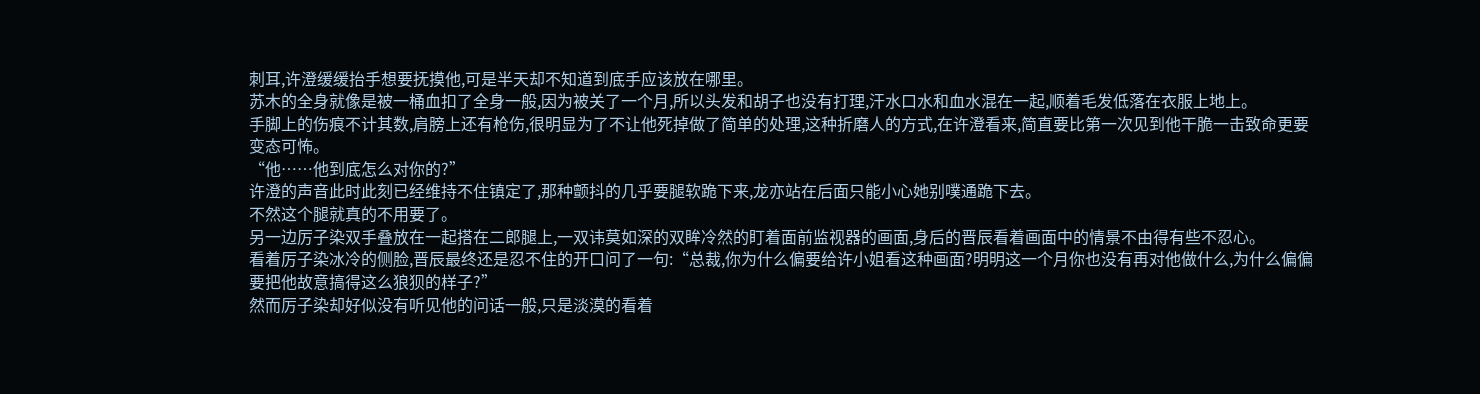刺耳,许澄缓缓抬手想要抚摸他,可是半天却不知道到底手应该放在哪里。
苏木的全身就像是被一桶血扣了全身一般,因为被关了一个月,所以头发和胡子也没有打理,汗水口水和血水混在一起,顺着毛发低落在衣服上地上。
手脚上的伤痕不计其数,肩膀上还有枪伤,很明显为了不让他死掉做了简单的处理,这种折磨人的方式,在许澄看来,简直要比第一次见到他干脆一击致命更要变态可怖。
“他……他到底怎么对你的?”
许澄的声音此时此刻已经维持不住镇定了,那种颤抖的几乎要腿软跪下来,龙亦站在后面只能小心她别噗通跪下去。
不然这个腿就真的不用要了。
另一边厉子染双手叠放在一起搭在二郎腿上,一双讳莫如深的双眸冷然的盯着面前监视器的画面,身后的晋辰看着画面中的情景不由得有些不忍心。
看着厉子染冰冷的侧脸,晋辰最终还是忍不住的开口问了一句:“总裁,你为什么偏要给许小姐看这种画面?明明这一个月你也没有再对他做什么,为什么偏偏要把他故意搞得这么狼狈的样子?”
然而厉子染却好似没有听见他的问话一般,只是淡漠的看着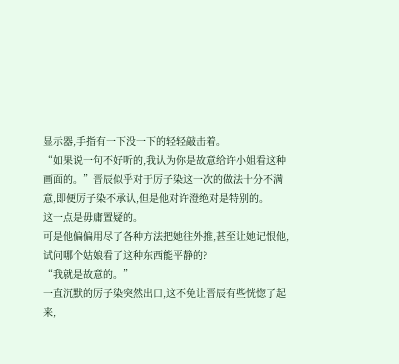显示器,手指有一下没一下的轻轻敲击着。
“如果说一句不好听的,我认为你是故意给许小姐看这种画面的。”晋辰似乎对于厉子染这一次的做法十分不满意,即便厉子染不承认,但是他对许澄绝对是特别的。
这一点是毋庸置疑的。
可是他偏偏用尽了各种方法把她往外推,甚至让她记恨他,试问哪个姑娘看了这种东西能平静的?
“我就是故意的。”
一直沉默的厉子染突然出口,这不免让晋辰有些恍惚了起来,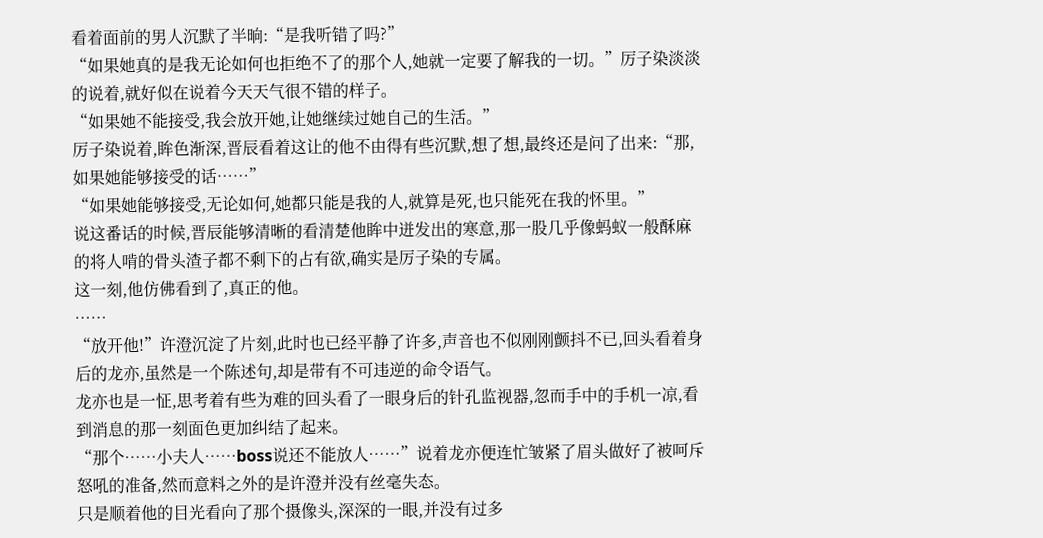看着面前的男人沉默了半晌:“是我听错了吗?”
“如果她真的是我无论如何也拒绝不了的那个人,她就一定要了解我的一切。”厉子染淡淡的说着,就好似在说着今天天气很不错的样子。
“如果她不能接受,我会放开她,让她继续过她自己的生活。”
厉子染说着,眸色渐深,晋辰看着这让的他不由得有些沉默,想了想,最终还是问了出来:“那,如果她能够接受的话……”
“如果她能够接受,无论如何,她都只能是我的人,就算是死,也只能死在我的怀里。”
说这番话的时候,晋辰能够清晰的看清楚他眸中迸发出的寒意,那一股几乎像蚂蚁一般酥麻的将人啃的骨头渣子都不剩下的占有欲,确实是厉子染的专属。
这一刻,他仿佛看到了,真正的他。
……
“放开他!”许澄沉淀了片刻,此时也已经平静了许多,声音也不似刚刚颤抖不已,回头看着身后的龙亦,虽然是一个陈述句,却是带有不可违逆的命令语气。
龙亦也是一怔,思考着有些为难的回头看了一眼身后的针孔监视器,忽而手中的手机一凉,看到消息的那一刻面色更加纠结了起来。
“那个……小夫人……boss说还不能放人……”说着龙亦便连忙皱紧了眉头做好了被呵斥怒吼的准备,然而意料之外的是许澄并没有丝毫失态。
只是顺着他的目光看向了那个摄像头,深深的一眼,并没有过多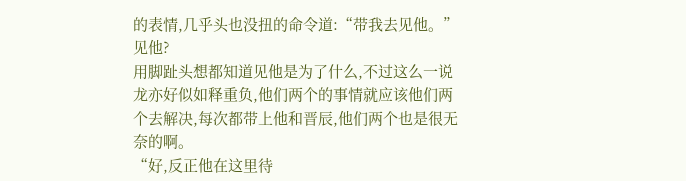的表情,几乎头也没扭的命令道:“带我去见他。”
见他?
用脚趾头想都知道见他是为了什么,不过这么一说龙亦好似如释重负,他们两个的事情就应该他们两个去解决,每次都带上他和晋辰,他们两个也是很无奈的啊。
“好,反正他在这里待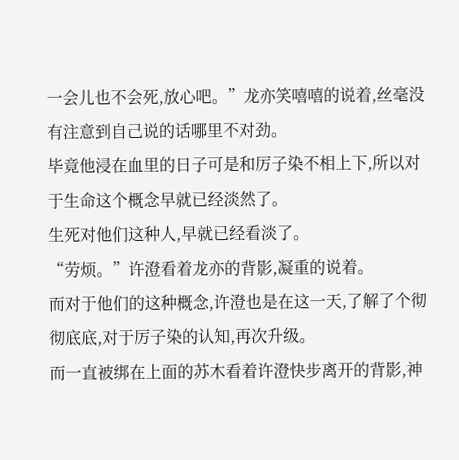一会儿也不会死,放心吧。”龙亦笑嘻嘻的说着,丝毫没有注意到自己说的话哪里不对劲。
毕竟他浸在血里的日子可是和厉子染不相上下,所以对于生命这个概念早就已经淡然了。
生死对他们这种人,早就已经看淡了。
“劳烦。”许澄看着龙亦的背影,凝重的说着。
而对于他们的这种概念,许澄也是在这一天,了解了个彻彻底底,对于厉子染的认知,再次升级。
而一直被绑在上面的苏木看着许澄快步离开的背影,神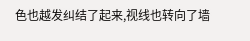色也越发纠结了起来,视线也转向了墙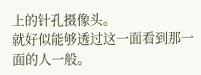上的针孔摄像头。
就好似能够透过这一面看到那一面的人一般。